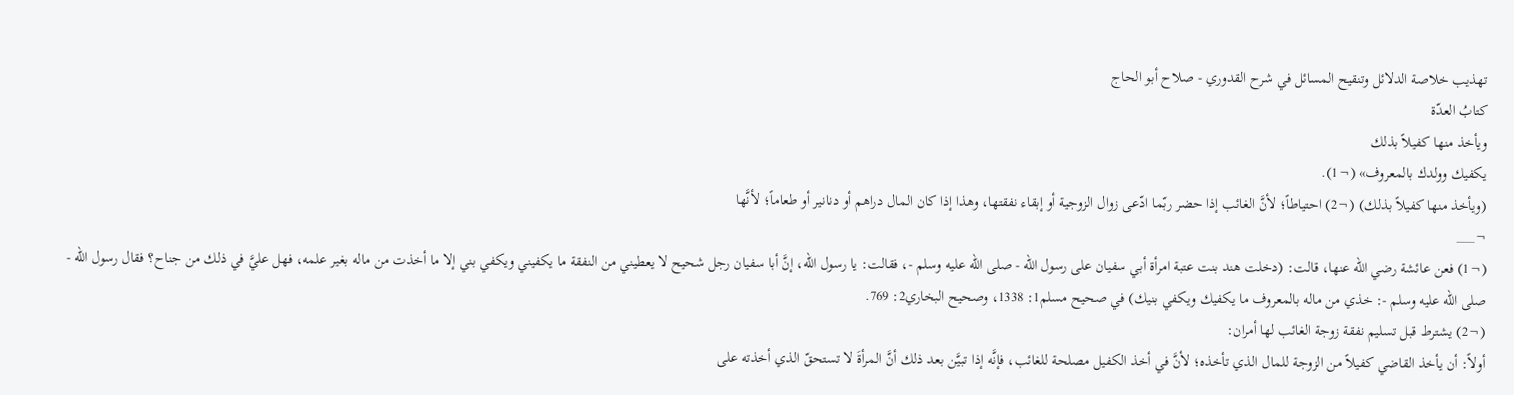تهذيب خلاصة الدلائل وتنقيح المسائل في شرح القدوري - صلاح أبو الحاج
كتابُ العدّة
ويأخذ منها كفيلاً بذلك
يكفيك وولدك بالمعروف» (¬1).
(ويأخذ منها كفيلاً بذلك) (¬2) احتياطاً؛ لأنَّ الغائب إذا حضر ربّما ادّعى زوال الزوجية أو إبقاء نفقتها، وهذا إذا كان المال دراهم أو دنانير أو طعاماً؛ لأنَّها
¬___
(¬1) فعن عائشة رضي الله عنها، قالت: (دخلت هند بنت عتبة امرأة أبي سفيان على رسول الله - صلى الله عليه وسلم -، فقالت: يا رسول الله، إنَّ أبا سفيان رجل شحيح لا يعطيني من النفقة ما يكفيني ويكفي بني إلا ما أخذت من ماله بغير علمه، فهل عليَّ في ذلك من جناح؟ فقال رسول الله - صلى الله عليه وسلم -: خذي من ماله بالمعروف ما يكفيك ويكفي بنيك) في صحيح مسلم1: 1338، وصحيح البخاري2: 769.
(¬2) يشترط قبل تسليم نفقة زوجة الغائب لها أمران:
أولاً: أن يأخذ القاضي كفيلاً من الزوجة للمال الذي تأخذه؛ لأنَّ في أخذ الكفيل مصلحة للغائب، فإنَّه إذا تبيَّن بعد ذلك أنَّ المرأةَ لا تستحقّ الذي أخذته على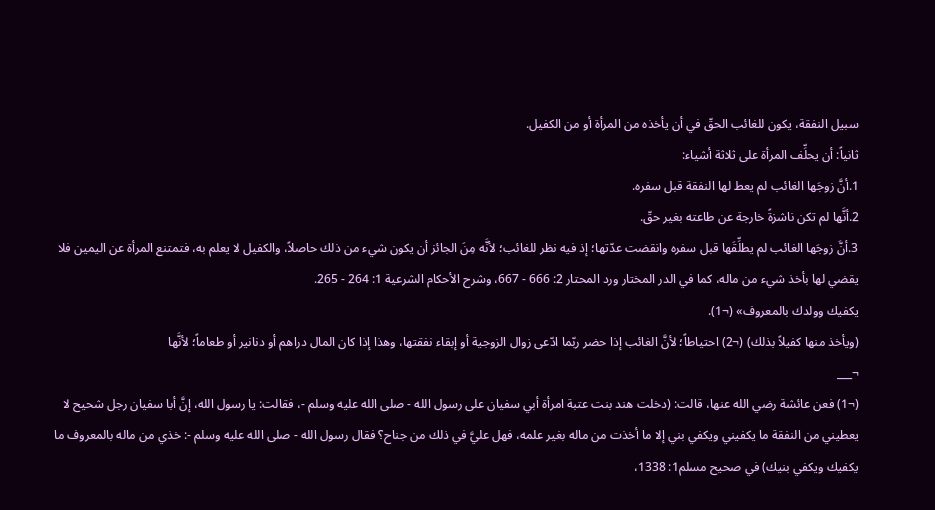سبيل النفقة، يكون للغائب الحقّ في أن يأخذه من المرأة أو من الكفيل.
ثانياً: أن يحلِّف المرأة على ثلاثة أشياء:
1.أنَّ زوجَها الغائب لم يعط لها النفقة قبل سفره.
2.أنَّها لم تكن ناشزةً خارجة عن طاعته بغير حقّ.
3.أنَّ زوجَها الغائب لم يطلِّقَها قبل سفره وانقضت عدّتها؛ إذ فيه نظر للغائب؛ لأنَّه مِنَ الجائز أن يكون شيء من ذلك حاصلاً، والكفيل لا يعلم به، فتمتنع المرأة عن اليمين فلا يقضي لها بأخذ شيء من ماله، كما في الدر المختار ورد المحتار 2: 666 - 667، وشرح الأحكام الشرعية 1: 264 - 265.
يكفيك وولدك بالمعروف» (¬1).
(ويأخذ منها كفيلاً بذلك) (¬2) احتياطاً؛ لأنَّ الغائب إذا حضر ربّما ادّعى زوال الزوجية أو إبقاء نفقتها، وهذا إذا كان المال دراهم أو دنانير أو طعاماً؛ لأنَّها
¬___
(¬1) فعن عائشة رضي الله عنها، قالت: (دخلت هند بنت عتبة امرأة أبي سفيان على رسول الله - صلى الله عليه وسلم -، فقالت: يا رسول الله، إنَّ أبا سفيان رجل شحيح لا يعطيني من النفقة ما يكفيني ويكفي بني إلا ما أخذت من ماله بغير علمه، فهل عليَّ في ذلك من جناح؟ فقال رسول الله - صلى الله عليه وسلم -: خذي من ماله بالمعروف ما يكفيك ويكفي بنيك) في صحيح مسلم1: 1338،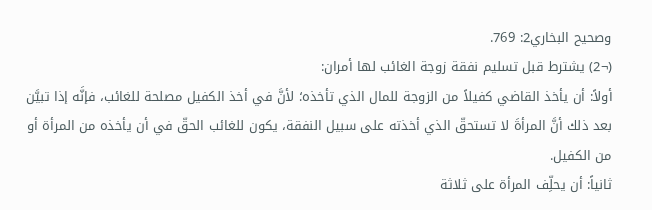وصحيح البخاري2: 769.
(¬2) يشترط قبل تسليم نفقة زوجة الغائب لها أمران:
أولاً: أن يأخذ القاضي كفيلاً من الزوجة للمال الذي تأخذه؛ لأنَّ في أخذ الكفيل مصلحة للغائب، فإنَّه إذا تبيَّن بعد ذلك أنَّ المرأةَ لا تستحقّ الذي أخذته على سبيل النفقة، يكون للغائب الحقّ في أن يأخذه من المرأة أو من الكفيل.
ثانياً: أن يحلِّف المرأة على ثلاثة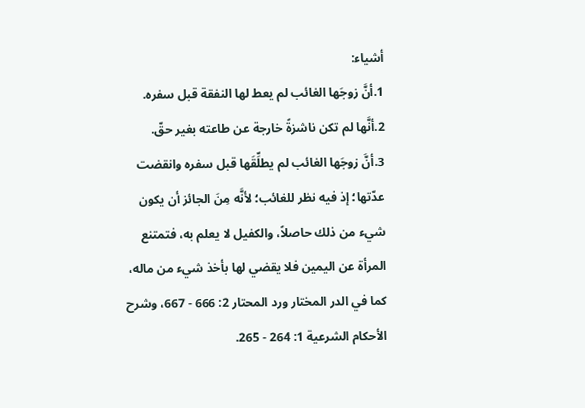أشياء:
1.أنَّ زوجَها الغائب لم يعط لها النفقة قبل سفره.
2.أنَّها لم تكن ناشزةً خارجة عن طاعته بغير حقّ.
3.أنَّ زوجَها الغائب لم يطلِّقَها قبل سفره وانقضت عدّتها؛ إذ فيه نظر للغائب؛ لأنَّه مِنَ الجائز أن يكون شيء من ذلك حاصلاً، والكفيل لا يعلم به، فتمتنع المرأة عن اليمين فلا يقضي لها بأخذ شيء من ماله، كما في الدر المختار ورد المحتار 2: 666 - 667، وشرح الأحكام الشرعية 1: 264 - 265.